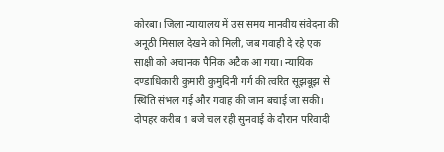कोरबा। जिला न्यायालय में उस समय मानवीय संवेदना की अनूठी मिसाल देखने को मिली, जब गवाही दे रहे एक साक्षी को अचानक पैनिक अटैक आ गया। न्यायिक दण्डाधिकारी कुमारी कुमुदिनी गर्ग की त्वरित सूझबूझ से स्थिति संभल गई और गवाह की जान बचाई जा सकी।
दोपहर करीब 1 बजे चल रही सुनवाई के दौरान परिवादी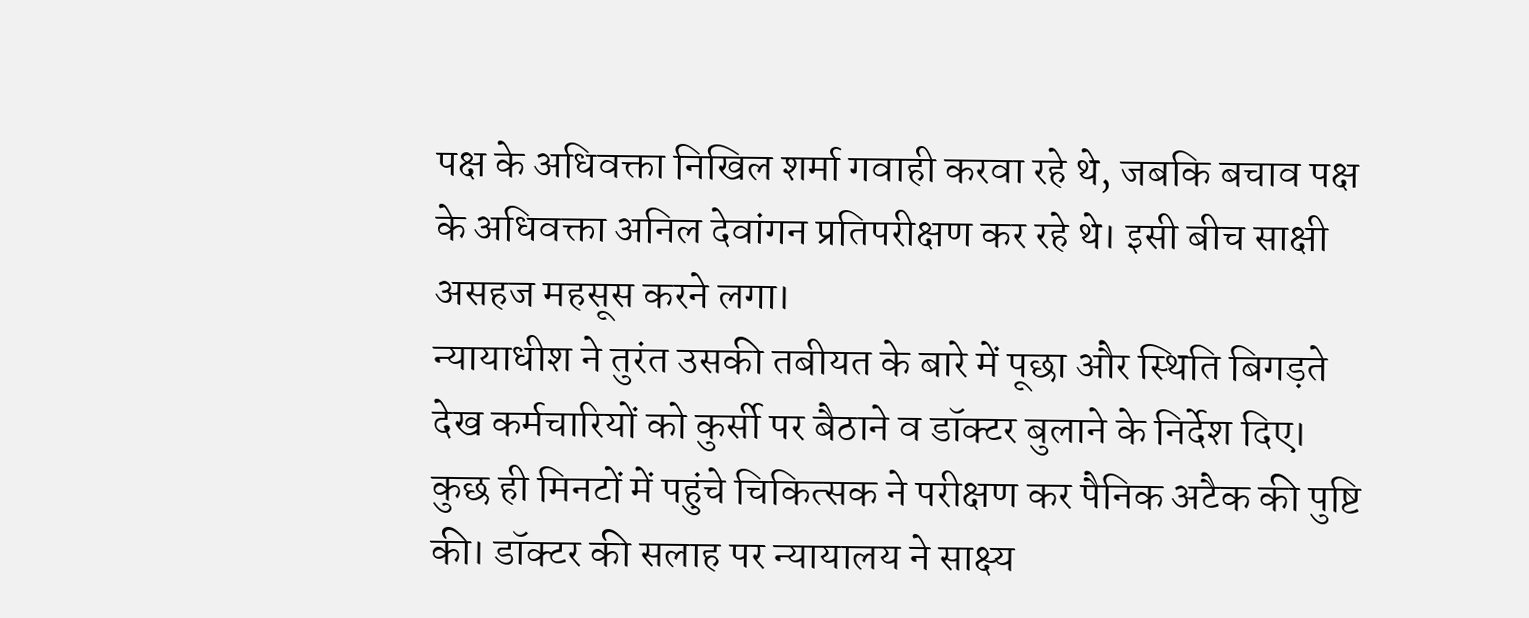पक्ष के अधिवक्ता निखिल शर्मा गवाही करवा रहे थे, जबकि बचाव पक्ष के अधिवक्ता अनिल देवांगन प्रतिपरीक्षण कर रहे थे। इसी बीच साक्षी असहज महसूस करने लगा।
न्यायाधीश ने तुरंत उसकी तबीयत के बारे में पूछा और स्थिति बिगड़ते देख कर्मचारियों को कुर्सी पर बैठाने व डॉक्टर बुलाने के निर्देश दिए।
कुछ ही मिनटों में पहुंचे चिकित्सक ने परीक्षण कर पैनिक अटैक की पुष्टि की। डॉक्टर की सलाह पर न्यायालय ने साक्ष्य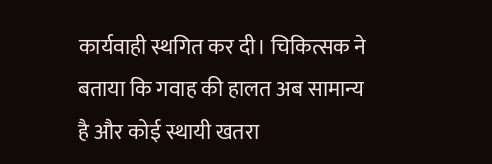कार्यवाही स्थगित कर दी। चिकित्सक ने बताया कि गवाह की हालत अब सामान्य है और कोई स्थायी खतरा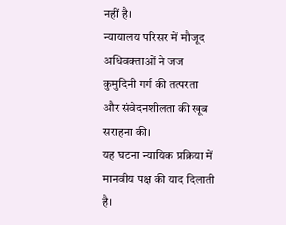नहीं है।
न्यायालय परिसर में मौजूद अधिवक्ताओं ने जज कुमुदिनी गर्ग की तत्परता और संवेदनशीलता की खूब सराहना की।
यह घटना न्यायिक प्रक्रिया में मानवीय पक्ष की याद दिलाती है।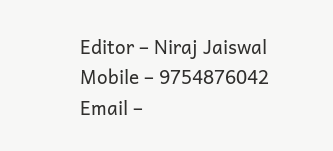Editor – Niraj Jaiswal
Mobile – 9754876042
Email –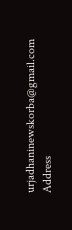urjadhaninewskorba@gmail.com
Address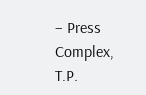– Press Complex, T.P.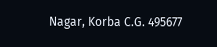Nagar, Korba C.G. 495677